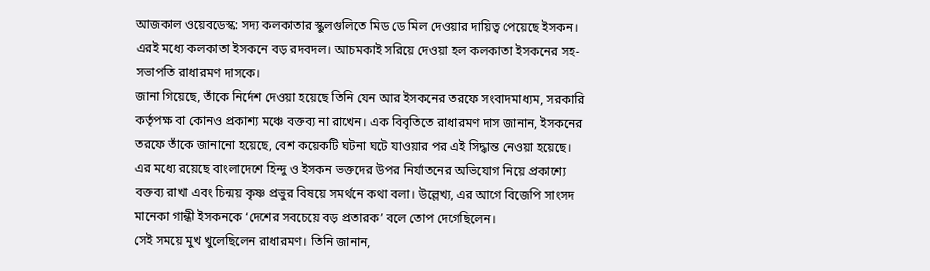আজকাল ওয়েবডেস্ক: সদ্য কলকাতার স্কুলগুলিতে মিড ডে মিল দেওয়ার দায়িত্ব পেয়েছে ইসকন। এরই মধ্যে কলকাতা ইসকনে বড় রদবদল। আচমকাই সরিয়ে দেওয়া হল কলকাতা ইসকনের সহ-সভাপতি রাধারমণ দাসকে।
জানা গিয়েছে, তাঁকে নির্দেশ দেওয়া হয়েছে তিনি যেন আর ইসকনের তরফে সংবাদমাধ্যম, সরকারি কর্তৃপক্ষ বা কোনও প্রকাশ্য মঞ্চে বক্তব্য না রাখেন। এক বিবৃতিতে রাধারমণ দাস জানান, ইসকনের তরফে তাঁকে জানানো হয়েছে, বেশ কয়েকটি ঘটনা ঘটে যাওয়ার পর এই সিদ্ধান্ত নেওয়া হয়েছে।
এর মধ্যে রয়েছে বাংলাদেশে হিন্দু ও ইসকন ভক্তদের উপর নির্যাতনের অভিযোগ নিয়ে প্রকাশ্যে বক্তব্য রাখা এবং চিন্ময় কৃষ্ণ প্রভুর বিষয়ে সমর্থনে কথা বলা। উল্লেখ্য, এর আগে বিজেপি সাংসদ মানেকা গান্ধী ইসকনকে ‘দেশের সবচেয়ে বড় প্রতারক’ বলে তোপ দেগেছিলেন।
সেই সময়ে মুখ খুলেছিলেন রাধারমণ। তিনি জানান,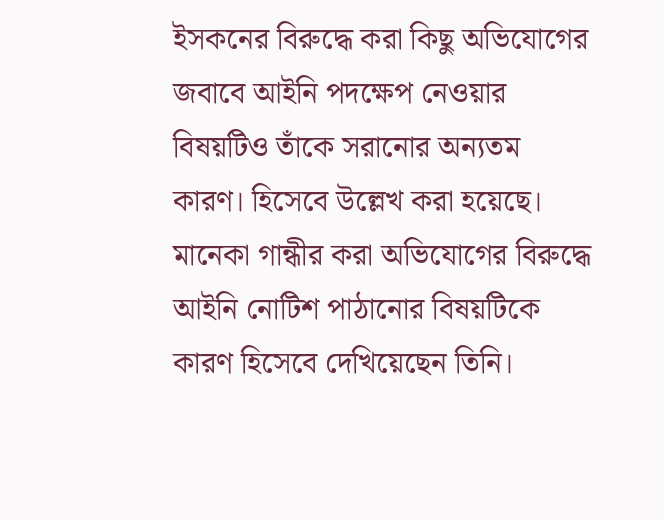ইসকনের বিরুদ্ধে করা কিছু অভিযোগের জবাবে আইনি পদক্ষেপ নেওয়ার বিষয়টিও তাঁকে সরানোর অন্যতম কারণ। হিসেবে উল্লেখ করা হয়েছে।
মানেকা গান্ধীর করা অভিযোগের বিরুদ্ধে আইনি নোটিশ পাঠানোর বিষয়টিকে কারণ হিসেবে দেখিয়েছেন তিনি।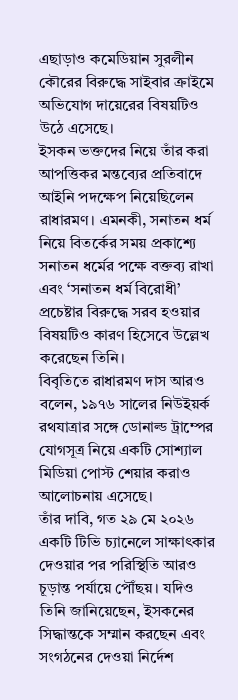এছাড়াও কমেডিয়ান সুরলীন কৌরের বিরুদ্ধে সাইবার ক্রাইমে অভিযোগ দায়েরের বিষয়টিও উঠে এসেছে।
ইসকন ভক্তদের নিয়ে তাঁর করা আপত্তিকর মন্তব্যের প্রতিবাদে আইনি পদক্ষেপ নিয়েছিলেন রাধারমণ। এমনকী, সনাতন ধর্ম নিয়ে বিতর্কের সময় প্রকাশ্যে সনাতন ধর্মের পক্ষে বক্তব্য রাখা এবং ‘সনাতন ধর্ম বিরোধী’ প্রচেষ্টার বিরুদ্ধে সরব হওয়ার বিষয়টিও কারণ হিসেবে উল্লেখ করেছেন তিনি।
বিবৃতিতে রাধারমণ দাস আরও বলেন, ১৯৭৬ সালের নিউইয়র্ক রথযাত্রার সঙ্গে ডোনাল্ড ট্রাম্পের যোগসূত্র নিয়ে একটি সোশ্যাল মিডিয়া পোস্ট শেয়ার করাও আলোচনায় এসেছে।
তাঁর দাবি, গত ২৯ মে ২০২৬ একটি টিভি চ্যানেলে সাক্ষাৎকার দেওয়ার পর পরিস্থিতি আরও চূড়ান্ত পর্যায়ে পৌঁছয়। যদিও তিনি জানিয়েছেন, ইসকনের সিদ্ধান্তকে সম্মান করছেন এবং সংগঠনের দেওয়া নির্দেশ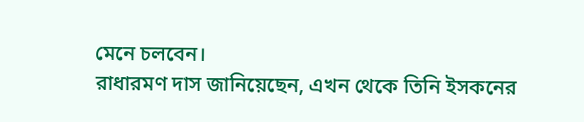মেনে চলবেন।
রাধারমণ দাস জানিয়েছেন, এখন থেকে তিনি ইসকনের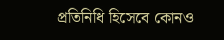প্রতিনিধি হিসেবে কোনও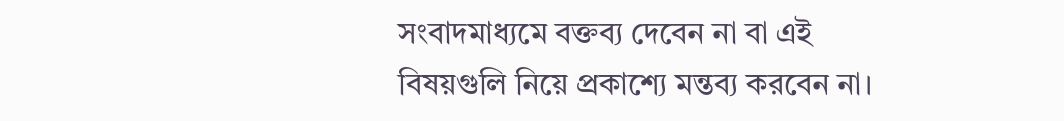সংবাদমাধ্যমে বক্তব্য দেবেন না বা এই বিষয়গুলি নিয়ে প্রকাশ্যে মন্তব্য করবেন না।